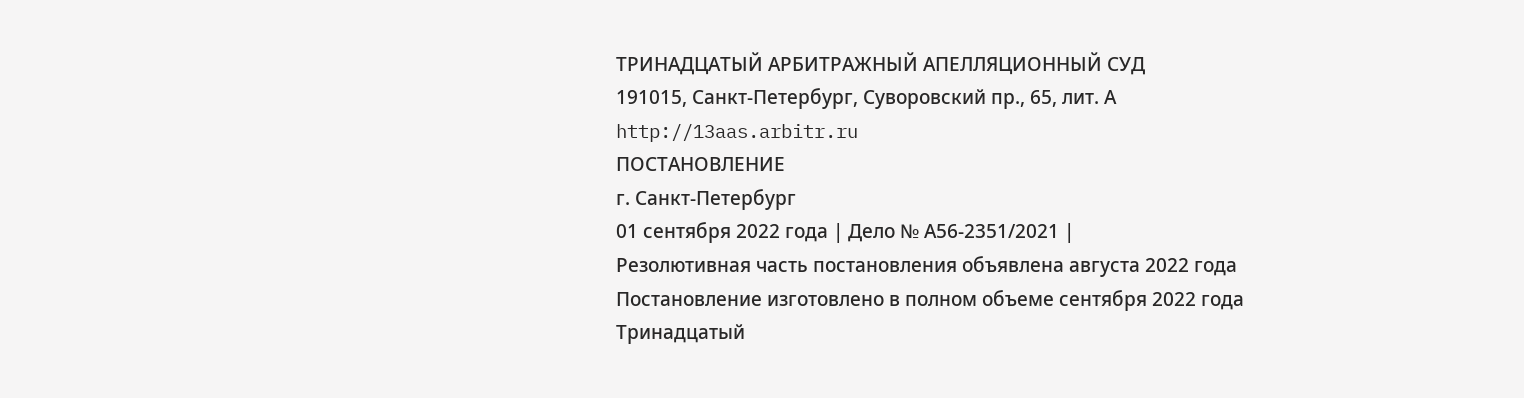ТРИНАДЦАТЫЙ АРБИТРАЖНЫЙ АПЕЛЛЯЦИОННЫЙ СУД
191015, Санкт-Петербург, Суворовский пр., 65, лит. А
http://13aas.arbitr.ru
ПОСТАНОВЛЕНИЕ
г. Санкт-Петербург
01 сентября 2022 года | Дело № А56-2351/2021 |
Резолютивная часть постановления объявлена августа 2022 года
Постановление изготовлено в полном объеме сентября 2022 года
Тринадцатый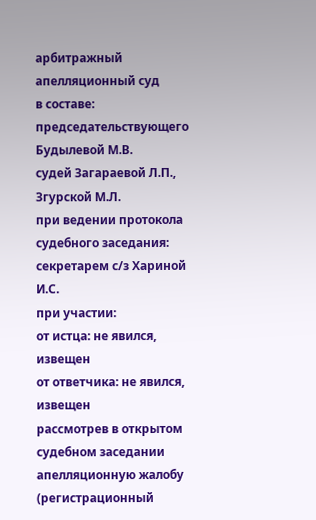арбитражный апелляционный суд
в составе:
председательствующего Будылевой М.В.
судей Загараевой Л.П., Згурской М.Л.
при ведении протокола судебного заседания: секретарем с/з Хариной И.С.
при участии:
от истца: не явился, извещен
от ответчика: не явился, извещен
рассмотрев в открытом судебном заседании апелляционную жалобу (регистрационный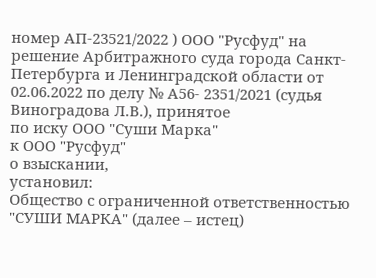номер АП-23521/2022 ) ООО "Русфуд" на решение Арбитражного суда города Санкт-Петербурга и Ленинградской области от 02.06.2022 по делу № А56- 2351/2021 (судья Виноградова Л.В.), принятое
по иску ООО "Суши Марка"
к ООО "Русфуд"
о взыскании,
установил:
Общество с ограниченной ответственностью "СУШИ МАРКА" (далее – истец)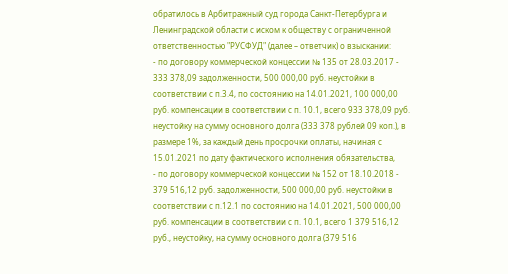обратилось в Арбитражный суд города Санкт-Петербурга и Ленинградской области с иском к обществу с ограниченной ответственностью "РУСФУД" (далее – ответчик) о взыскании:
- по договору коммерческой концессии № 135 от 28.03.2017 - 333 378,09 задолженности, 500 000,00 руб. неустойки в соответствии с п.3.4, по состоянию на 14.01.2021, 100 000,00 руб. компенсации в соответствии с п. 10.1, всего 933 378,09 руб. неустойку на сумму основного долга (333 378 рублей 09 коп.), в размере 1%, за каждый день просрочки оплаты, начиная с 15.01.2021 по дату фактического исполнения обязательства,
- по договору коммерческой концессии № 152 от 18.10.2018 - 379 516,12 руб. задолженности, 500 000,00 руб. неустойки в соответствии с п.12.1 по состоянию на 14.01.2021, 500 000,00 руб. компенсации в соответствии с п. 10.1, всего 1 379 516,12 руб., неустойку, на сумму основного долга (379 516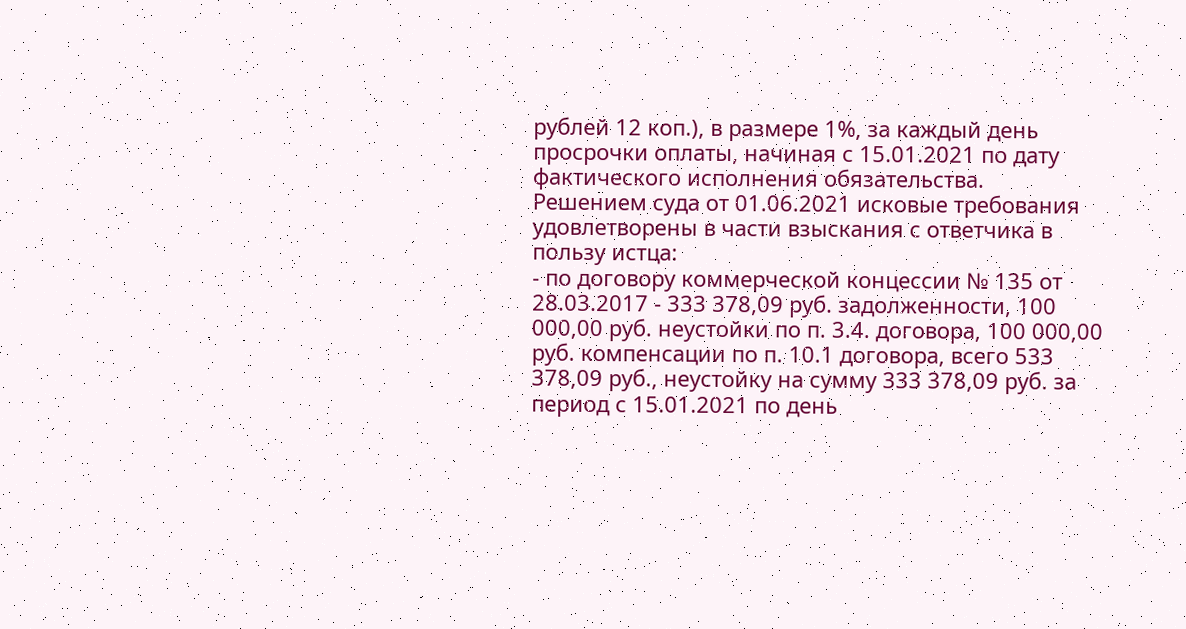рублей 12 коп.), в размере 1%, за каждый день просрочки оплаты, начиная с 15.01.2021 по дату фактического исполнения обязательства.
Решением суда от 01.06.2021 исковые требования удовлетворены в части взыскания с ответчика в пользу истца:
- по договору коммерческой концессии № 135 от 28.03.2017 - 333 378,09 руб. задолженности, 100 000,00 руб. неустойки по п. 3.4. договора, 100 000,00 руб. компенсации по п. 10.1 договора, всего 533 378,09 руб., неустойку на сумму 333 378,09 руб. за период с 15.01.2021 по день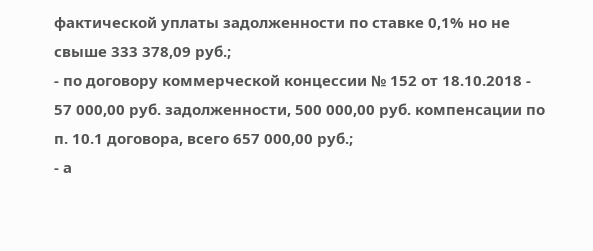фактической уплаты задолженности по ставке 0,1% но не свыше 333 378,09 руб.;
- по договору коммерческой концессии № 152 от 18.10.2018 - 57 000,00 руб. задолженности, 500 000,00 руб. компенсации по п. 10.1 договора, всего 657 000,00 руб.;
- а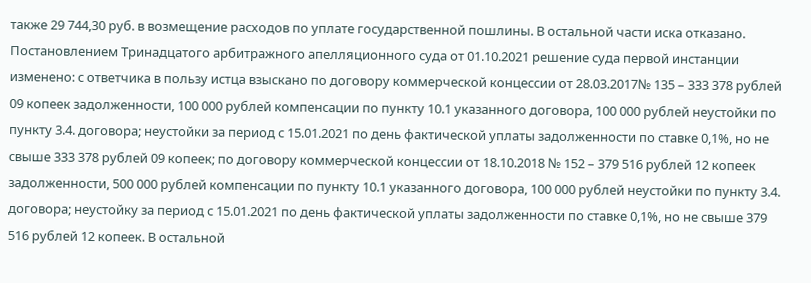также 29 744,30 руб. в возмещение расходов по уплате государственной пошлины. В остальной части иска отказано.
Постановлением Тринадцатого арбитражного апелляционного суда от 01.10.2021 решение суда первой инстанции изменено: с ответчика в пользу истца взыскано по договору коммерческой концессии от 28.03.2017№ 135 – 333 378 рублей 09 копеек задолженности, 100 000 рублей компенсации по пункту 10.1 указанного договора, 100 000 рублей неустойки по пункту 3.4. договора; неустойки за период с 15.01.2021 по день фактической уплаты задолженности по ставке 0,1%, но не свыше 333 378 рублей 09 копеек; по договору коммерческой концессии от 18.10.2018 № 152 – 379 516 рублей 12 копеек задолженности, 500 000 рублей компенсации по пункту 10.1 указанного договора, 100 000 рублей неустойки по пункту 3.4. договора; неустойку за период с 15.01.2021 по день фактической уплаты задолженности по ставке 0,1%, но не свыше 379 516 рублей 12 копеек. В остальной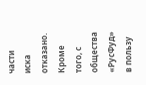части иска отказано. Кроме того, с общества «РусФуд» в пользу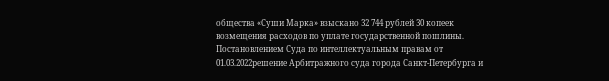общества «Суши Марка» взыскано 32 744 рублей 30 копеек возмещения расходов по уплате государственной пошлины.
Постановлением Суда по интеллектуальным правам от 01.03.2022решение Арбитражного суда города Санкт-Петербурга и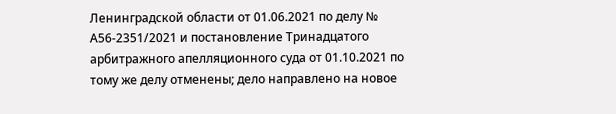Ленинградской области от 01.06.2021 по делу № А56-2351/2021 и постановление Тринадцатого арбитражного апелляционного суда от 01.10.2021 по тому же делу отменены; дело направлено на новое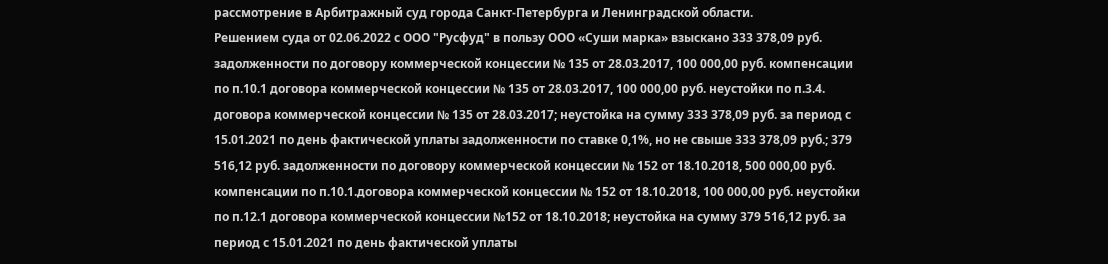рассмотрение в Арбитражный суд города Санкт-Петербурга и Ленинградской области.
Решением суда от 02.06.2022 с ООО "Русфуд" в пользу ООО «Суши марка» взыскано 333 378,09 руб. задолженности по договору коммерческой концессии № 135 от 28.03.2017, 100 000,00 руб. компенсации по п.10.1 договора коммерческой концессии № 135 от 28.03.2017, 100 000,00 руб. неустойки по п.3.4. договора коммерческой концессии № 135 от 28.03.2017; неустойка на сумму 333 378,09 руб. за период с 15.01.2021 по день фактической уплаты задолженности по ставке 0,1%, но не свыше 333 378,09 руб.; 379 516,12 руб. задолженности по договору коммерческой концессии № 152 от 18.10.2018, 500 000,00 руб. компенсации по п.10.1.договора коммерческой концессии № 152 от 18.10.2018, 100 000,00 руб. неустойки по п.12.1 договора коммерческой концессии №152 от 18.10.2018; неустойка на сумму 379 516,12 руб. за период с 15.01.2021 по день фактической уплаты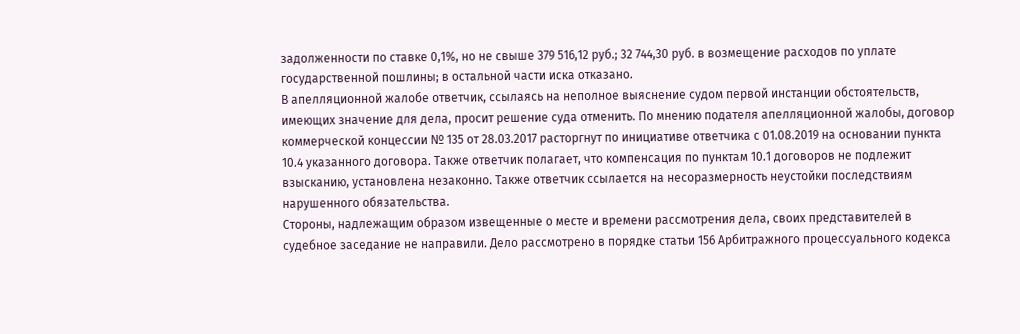задолженности по ставке 0,1%, но не свыше 379 516,12 руб.; 32 744,30 руб. в возмещение расходов по уплате государственной пошлины; в остальной части иска отказано.
В апелляционной жалобе ответчик, ссылаясь на неполное выяснение судом первой инстанции обстоятельств, имеющих значение для дела, просит решение суда отменить. По мнению подателя апелляционной жалобы, договор коммерческой концессии № 135 от 28.03.2017 расторгнут по инициативе ответчика с 01.08.2019 на основании пункта 10.4 указанного договора. Также ответчик полагает, что компенсация по пунктам 10.1 договоров не подлежит взысканию, установлена незаконно. Также ответчик ссылается на несоразмерность неустойки последствиям нарушенного обязательства.
Стороны, надлежащим образом извещенные о месте и времени рассмотрения дела, своих представителей в судебное заседание не направили. Дело рассмотрено в порядке статьи 156 Арбитражного процессуального кодекса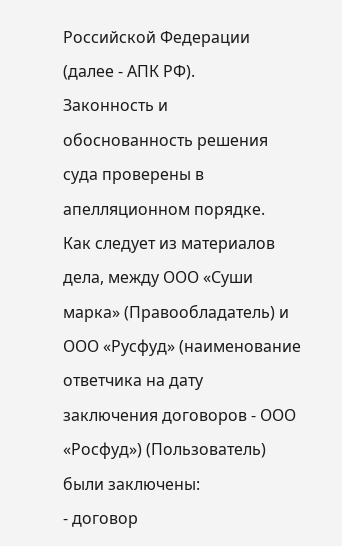Российской Федерации (далее - АПК РФ).
Законность и обоснованность решения суда проверены в апелляционном порядке.
Как следует из материалов дела, между ООО «Суши марка» (Правообладатель) и ООО «Русфуд» (наименование ответчика на дату заключения договоров - ООО «Росфуд») (Пользователь) были заключены:
- договор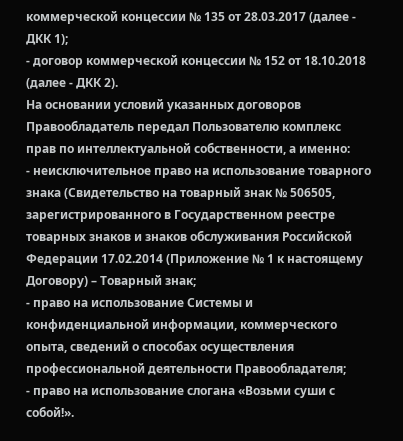коммерческой концессии № 135 от 28.03.2017 (далее - ДКК 1);
- договор коммерческой концессии № 152 от 18.10.2018 (далее - ДКК 2).
На основании условий указанных договоров Правообладатель передал Пользователю комплекс прав по интеллектуальной собственности, а именно:
- неисключительное право на использование товарного знака (Свидетельство на товарный знак № 506505, зарегистрированного в Государственном реестре товарных знаков и знаков обслуживания Российской Федерации 17.02.2014 (Приложение № 1 к настоящему Договору) – Товарный знак;
- право на использование Системы и конфиденциальной информации, коммерческого опыта, сведений о способах осуществления профессиональной деятельности Правообладателя;
- право на использование слогана «Возьми суши с собой!».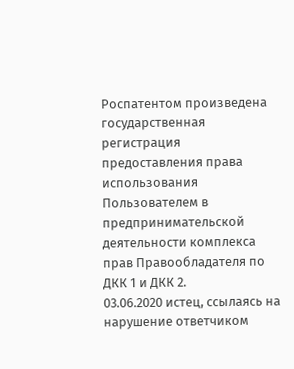Роспатентом произведена государственная регистрация предоставления права использования Пользователем в предпринимательской деятельности комплекса прав Правообладателя по ДКК 1 и ДКК 2.
03.06.2020 истец, ссылаясь на нарушение ответчиком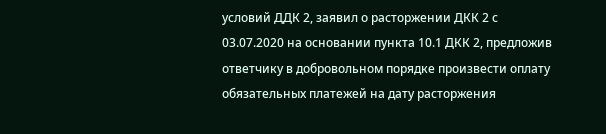условий ДДК 2, заявил о расторжении ДКК 2 с 03.07.2020 на основании пункта 10.1 ДКК 2, предложив ответчику в добровольном порядке произвести оплату обязательных платежей на дату расторжения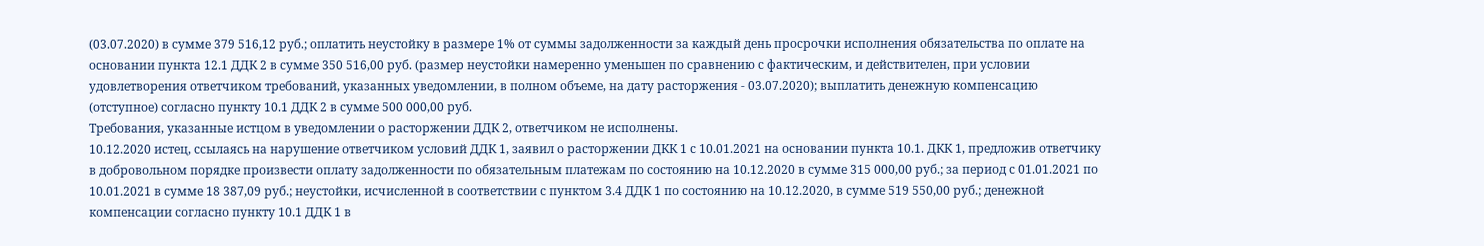(03.07.2020) в сумме 379 516,12 руб.; оплатить неустойку в размере 1% от суммы задолженности за каждый день просрочки исполнения обязательства по оплате на основании пункта 12.1 ДДК 2 в сумме 350 516,00 руб. (размер неустойки намеренно уменьшен по сравнению с фактическим, и действителен, при условии удовлетворения ответчиком требований, указанных уведомлении, в полном объеме, на дату расторжения - 03.07.2020); выплатить денежную компенсацию (отступное) согласно пункту 10.1 ДДК 2 в сумме 500 000,00 руб.
Требования, указанные истцом в уведомлении о расторжении ДДК 2, ответчиком не исполнены.
10.12.2020 истец, ссылаясь на нарушение ответчиком условий ДДК 1, заявил о расторжении ДКК 1 с 10.01.2021 на основании пункта 10.1. ДКК 1, предложив ответчику в добровольном порядке произвести оплату задолженности по обязательным платежам по состоянию на 10.12.2020 в сумме 315 000,00 руб.; за период с 01.01.2021 по 10.01.2021 в сумме 18 387,09 руб.; неустойки, исчисленной в соответствии с пунктом 3.4 ДДК 1 по состоянию на 10.12.2020, в сумме 519 550,00 руб.; денежной компенсации согласно пункту 10.1 ДДК 1 в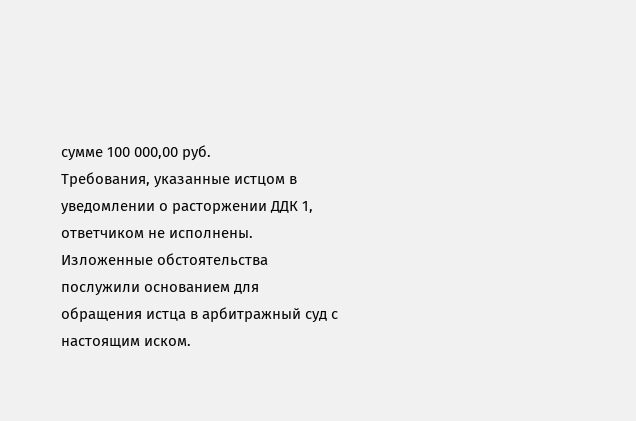сумме 100 000,00 руб.
Требования, указанные истцом в уведомлении о расторжении ДДК 1, ответчиком не исполнены.
Изложенные обстоятельства послужили основанием для обращения истца в арбитражный суд с настоящим иском.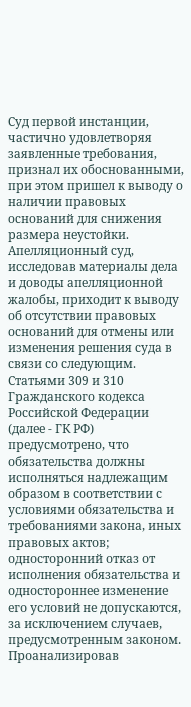Суд первой инстанции, частично удовлетворяя заявленные требования, признал их обоснованными, при этом пришел к выводу о наличии правовых оснований для снижения размера неустойки.
Апелляционный суд, исследовав материалы дела и доводы апелляционной жалобы, приходит к выводу об отсутствии правовых оснований для отмены или изменения решения суда в связи со следующим.
Статьями 309 и 310 Гражданского кодекса Российской Федерации (далее - ГК РФ) предусмотрено, что обязательства должны исполняться надлежащим образом в соответствии с условиями обязательства и требованиями закона, иных правовых актов; односторонний отказ от исполнения обязательства и одностороннее изменение его условий не допускаются, за исключением случаев, предусмотренным законом.
Проанализировав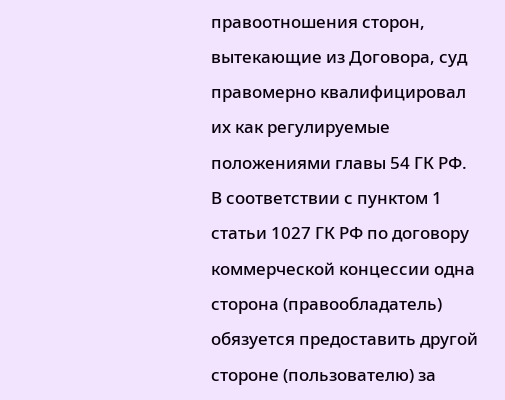правоотношения сторон, вытекающие из Договора, суд правомерно квалифицировал их как регулируемые положениями главы 54 ГК РФ.
В соответствии с пунктом 1 статьи 1027 ГК РФ по договору коммерческой концессии одна сторона (правообладатель) обязуется предоставить другой стороне (пользователю) за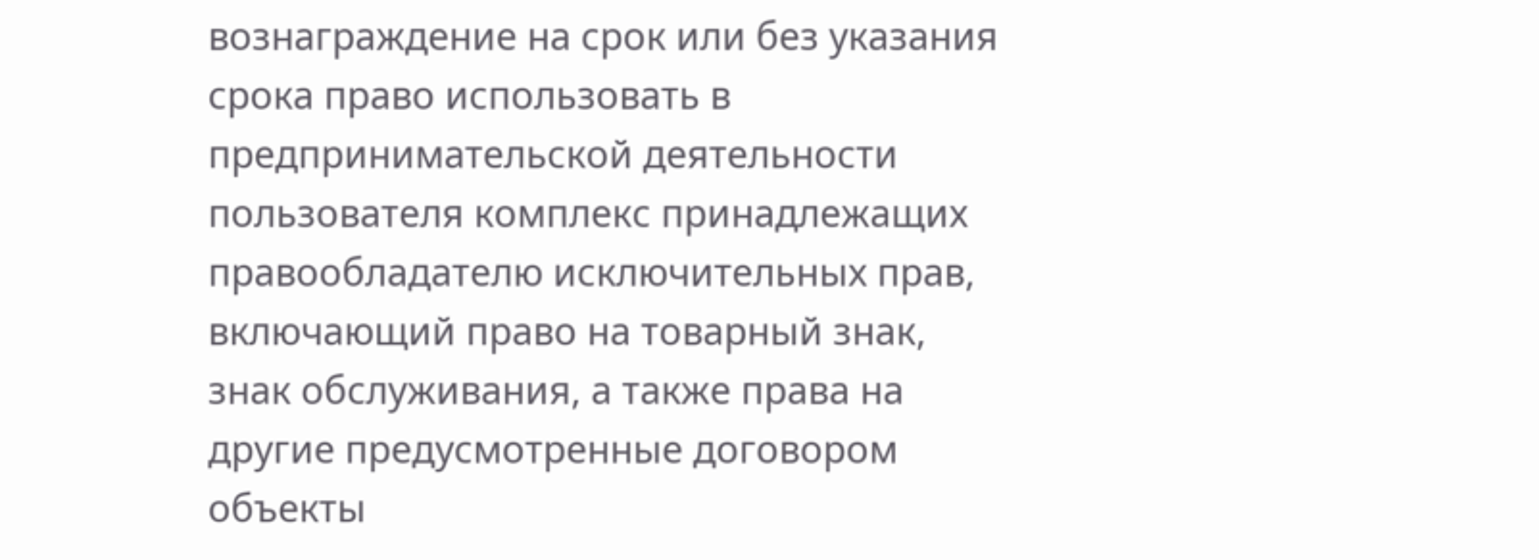вознаграждение на срок или без указания срока право использовать в предпринимательской деятельности пользователя комплекс принадлежащих правообладателю исключительных прав, включающий право на товарный знак, знак обслуживания, а также права на другие предусмотренные договором объекты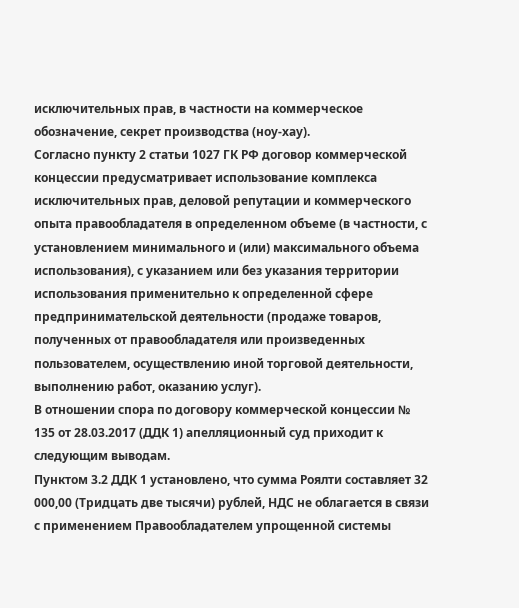исключительных прав, в частности на коммерческое обозначение, секрет производства (ноу-хау).
Согласно пункту 2 статьи 1027 ГК РФ договор коммерческой концессии предусматривает использование комплекса исключительных прав, деловой репутации и коммерческого опыта правообладателя в определенном объеме (в частности, с установлением минимального и (или) максимального объема использования), с указанием или без указания территории использования применительно к определенной сфере предпринимательской деятельности (продаже товаров, полученных от правообладателя или произведенных пользователем, осуществлению иной торговой деятельности, выполнению работ, оказанию услуг).
В отношении спора по договору коммерческой концессии № 135 от 28.03.2017 (ДДК 1) апелляционный суд приходит к следующим выводам.
Пунктом 3.2 ДДК 1 установлено, что сумма Роялти составляет 32 000,00 (Тридцать две тысячи) рублей, НДС не облагается в связи с применением Правообладателем упрощенной системы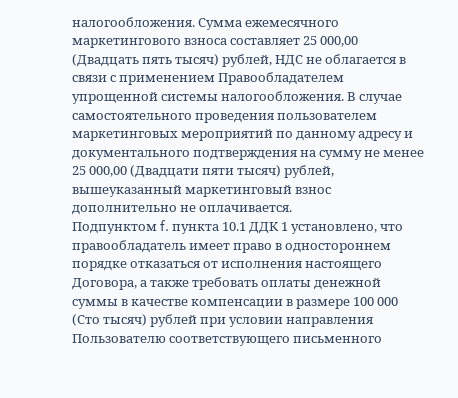налогообложения. Сумма ежемесячного маркетингового взноса составляет 25 000,00 (Двадцать пять тысяч) рублей, НДС не облагается в связи с применением Правообладателем упрощенной системы налогообложения. В случае самостоятельного проведения пользователем маркетинговых мероприятий по данному адресу и документального подтверждения на сумму не менее 25 000,00 (Двадцати пяти тысяч) рублей, вышеуказанный маркетинговый взнос дополнительно не оплачивается.
Подпунктом f. пункта 10.1 ДДК 1 установлено, что правообладатель имеет право в одностороннем порядке отказаться от исполнения настоящего Договора, а также требовать оплаты денежной суммы в качестве компенсации в размере 100 000 (Сто тысяч) рублей при условии направления Пользователю соответствующего письменного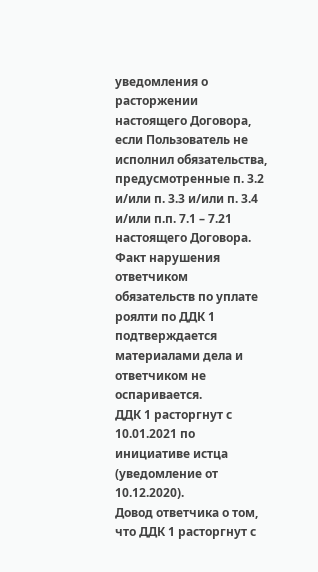уведомления о расторжении настоящего Договора, если Пользователь не исполнил обязательства, предусмотренные п. 3.2 и/или п. 3.3 и/или п. 3.4 и/или п.п. 7.1 – 7.21 настоящего Договора.
Факт нарушения ответчиком обязательств по уплате роялти по ДДК 1 подтверждается материалами дела и ответчиком не оспаривается.
ДДК 1 расторгнут с 10.01.2021 по инициативе истца (уведомление от 10.12.2020).
Довод ответчика о том, что ДДК 1 расторгнут с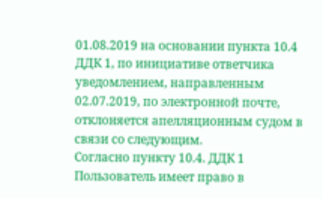01.08.2019 на основании пункта 10.4 ДДК 1, по инициативе ответчика уведомлением, направленным 02.07.2019, по электронной почте, отклоняется апелляционным судом в связи со следующим.
Согласно пункту 10.4. ДДК 1 Пользователь имеет право в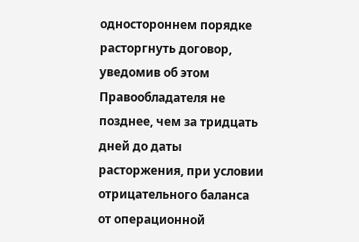одностороннем порядке расторгнуть договор, уведомив об этом Правообладателя не позднее, чем за тридцать дней до даты расторжения, при условии отрицательного баланса от операционной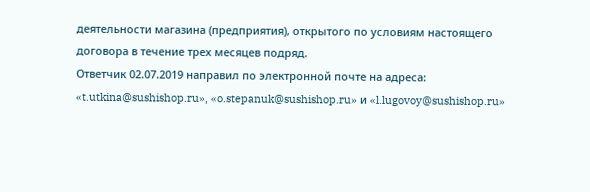деятельности магазина (предприятия), открытого по условиям настоящего договора в течение трех месяцев подряд.
Ответчик 02.07.2019 направил по электронной почте на адреса: «t.utkina@sushishop.ru», «o.stepanuk@sushishop.ru» и «l.lugovoy@sushishop.ru»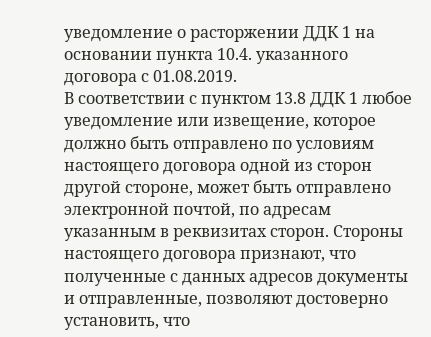уведомление о расторжении ДДК 1 на основании пункта 10.4. указанного договора с 01.08.2019.
В соответствии с пунктом 13.8 ДДК 1 любое уведомление или извещение, которое должно быть отправлено по условиям настоящего договора одной из сторон другой стороне, может быть отправлено электронной почтой, по адресам указанным в реквизитах сторон. Стороны настоящего договора признают, что полученные с данных адресов документы и отправленные, позволяют достоверно установить, что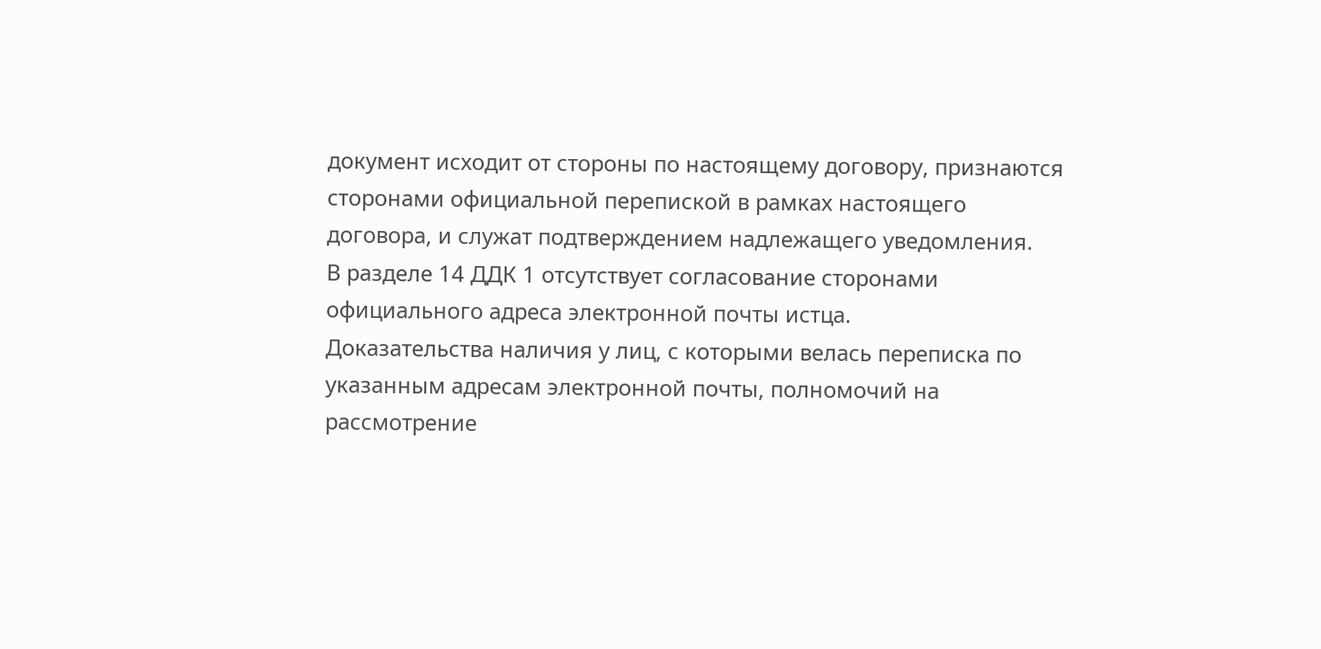документ исходит от стороны по настоящему договору, признаются сторонами официальной перепиской в рамках настоящего договора, и служат подтверждением надлежащего уведомления.
В разделе 14 ДДК 1 отсутствует согласование сторонами официального адреса электронной почты истца.
Доказательства наличия у лиц, с которыми велась переписка по указанным адресам электронной почты, полномочий на рассмотрение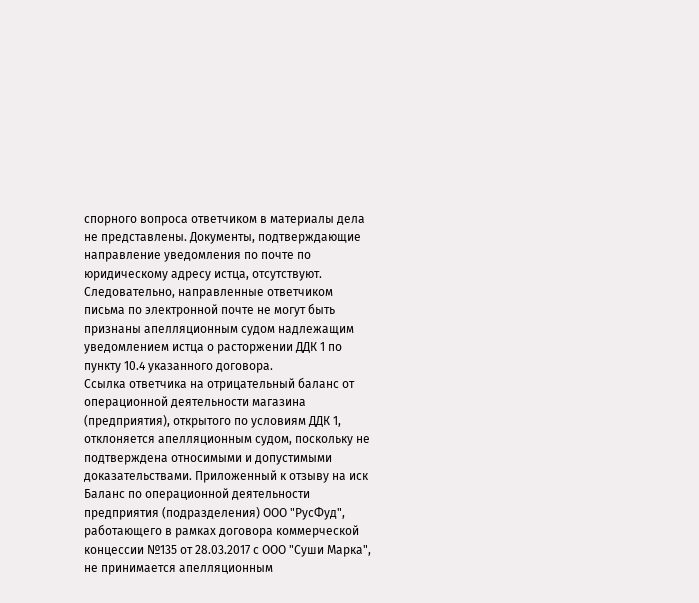спорного вопроса ответчиком в материалы дела не представлены. Документы, подтверждающие направление уведомления по почте по юридическому адресу истца, отсутствуют.
Следовательно, направленные ответчиком письма по электронной почте не могут быть признаны апелляционным судом надлежащим уведомлением истца о расторжении ДДК 1 по пункту 10.4 указанного договора.
Ссылка ответчика на отрицательный баланс от операционной деятельности магазина (предприятия), открытого по условиям ДДК 1, отклоняется апелляционным судом, поскольку не подтверждена относимыми и допустимыми доказательствами. Приложенный к отзыву на иск Баланс по операционной деятельности предприятия (подразделения) ООО "РусФуд", работающего в рамках договора коммерческой концессии №135 от 28.03.2017 с ООО "Суши Марка", не принимается апелляционным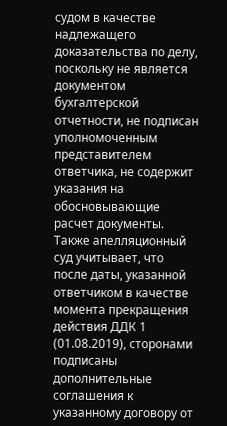судом в качестве надлежащего доказательства по делу, поскольку не является документом бухгалтерской отчетности, не подписан уполномоченным представителем ответчика, не содержит указания на обосновывающие расчет документы.
Также апелляционный суд учитывает, что после даты, указанной ответчиком в качестве момента прекращения действия ДДК 1 (01.08.2019), сторонами подписаны дополнительные соглашения к указанному договору от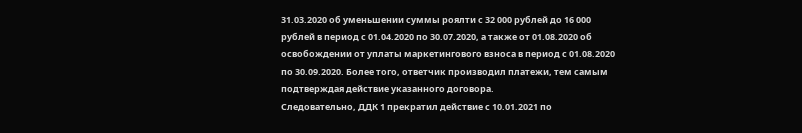31.03.2020 об уменьшении суммы роялти с 32 000 рублей до 16 000 рублей в период с 01.04.2020 по 30.07.2020, а также от 01.08.2020 об освобождении от уплаты маркетингового взноса в период с 01.08.2020 по 30.09.2020. Более того, ответчик производил платежи, тем самым подтверждая действие указанного договора.
Следовательно, ДДК 1 прекратил действие с 10.01.2021 по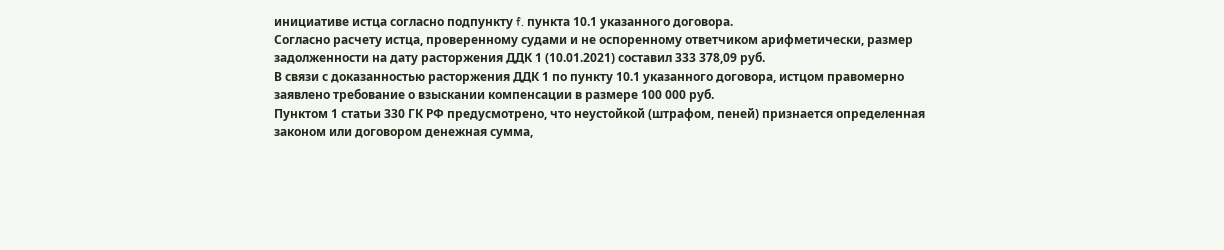инициативе истца согласно подпункту f. пункта 10.1 указанного договора.
Согласно расчету истца, проверенному судами и не оспоренному ответчиком арифметически, размер задолженности на дату расторжения ДДК 1 (10.01.2021) составил 333 378,09 руб.
В связи с доказанностью расторжения ДДК 1 по пункту 10.1 указанного договора, истцом правомерно заявлено требование о взыскании компенсации в размере 100 000 руб.
Пунктом 1 статьи 330 ГК РФ предусмотрено, что неустойкой (штрафом, пеней) признается определенная законом или договором денежная сумма,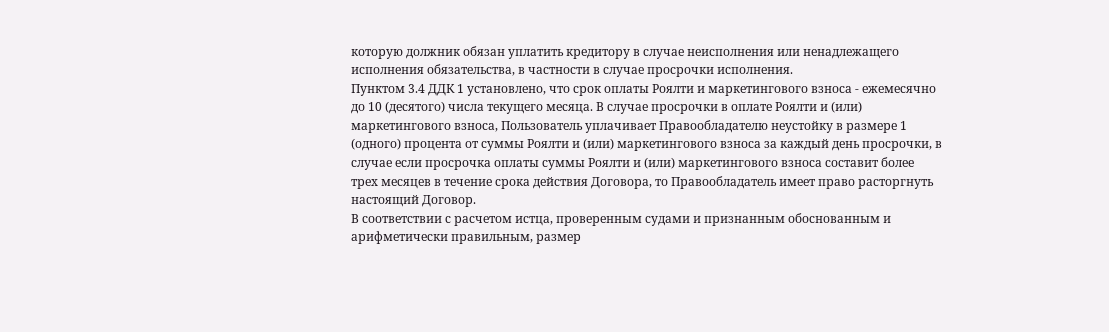которую должник обязан уплатить кредитору в случае неисполнения или ненадлежащего исполнения обязательства, в частности в случае просрочки исполнения.
Пунктом 3.4 ДДК 1 установлено, что срок оплаты Роялти и маркетингового взноса - ежемесячно до 10 (десятого) числа текущего месяца. В случае просрочки в оплате Роялти и (или) маркетингового взноса, Пользователь уплачивает Правообладателю неустойку в размере 1 (одного) процента от суммы Роялти и (или) маркетингового взноса за каждый день просрочки, в случае если просрочка оплаты суммы Роялти и (или) маркетингового взноса составит более трех месяцев в течение срока действия Договора, то Правообладатель имеет право расторгнуть настоящий Договор.
В соответствии с расчетом истца, проверенным судами и признанным обоснованным и арифметически правильным, размер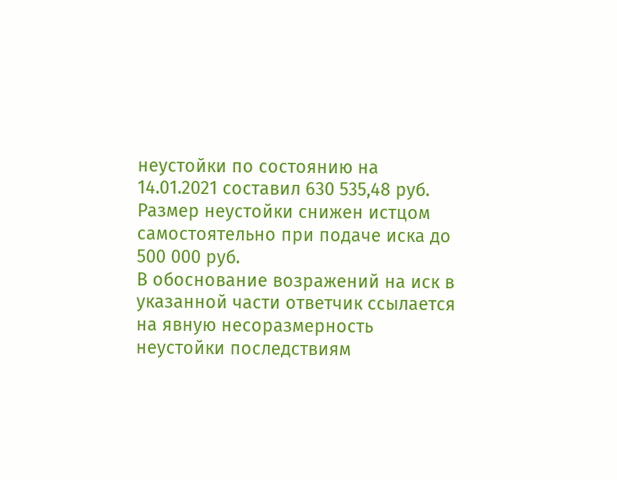неустойки по состоянию на 14.01.2021 составил 630 535,48 руб. Размер неустойки снижен истцом самостоятельно при подаче иска до 500 000 руб.
В обоснование возражений на иск в указанной части ответчик ссылается на явную несоразмерность неустойки последствиям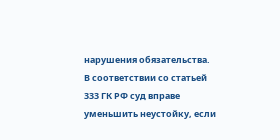нарушения обязательства.
В соответствии со статьей 333 ГК РФ суд вправе уменьшить неустойку, если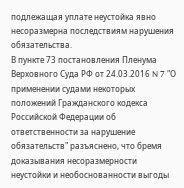подлежащая уплате неустойка явно несоразмерна последствиям нарушения обязательства.
В пункте 73 постановления Пленума Верховного Суда РФ от 24.03.2016 N 7 "О применении судами некоторых положений Гражданского кодекса Российской Федерации об ответственности за нарушение обязательств" разъяснено, что бремя доказывания несоразмерности неустойки и необоснованности выгоды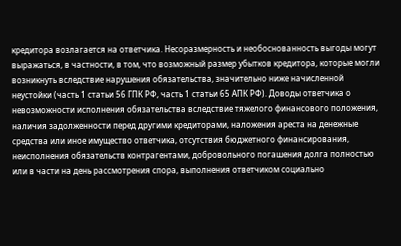кредитора возлагается на ответчика. Несоразмерность и необоснованность выгоды могут выражаться, в частности, в том, что возможный размер убытков кредитора, которые могли возникнуть вследствие нарушения обязательства, значительно ниже начисленной неустойки (часть 1 статьи 56 ГПК РФ, часть 1 статьи 65 АПК РФ). Доводы ответчика о невозможности исполнения обязательства вследствие тяжелого финансового положения, наличия задолженности перед другими кредиторами, наложения ареста на денежные средства или иное имущество ответчика, отсутствия бюджетного финансирования, неисполнения обязательств контрагентами, добровольного погашения долга полностью или в части на день рассмотрения спора, выполнения ответчиком социально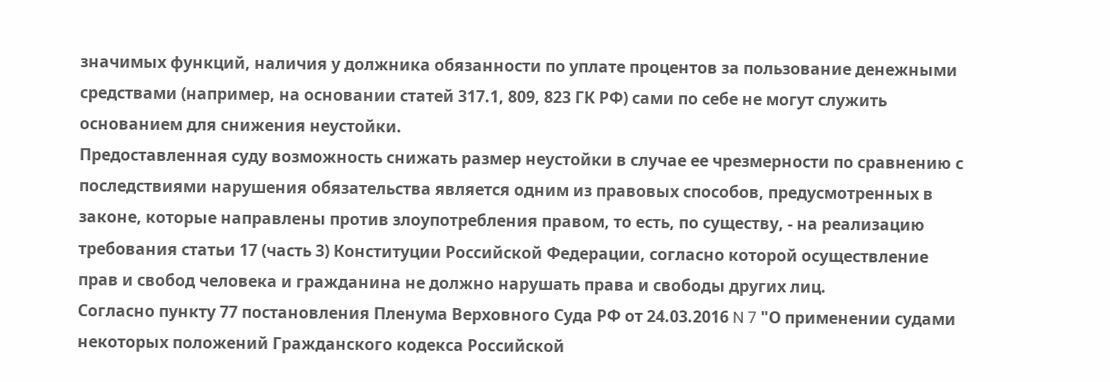значимых функций, наличия у должника обязанности по уплате процентов за пользование денежными средствами (например, на основании статей 317.1, 809, 823 ГК РФ) сами по себе не могут служить основанием для снижения неустойки.
Предоставленная суду возможность снижать размер неустойки в случае ее чрезмерности по сравнению с последствиями нарушения обязательства является одним из правовых способов, предусмотренных в законе, которые направлены против злоупотребления правом, то есть, по существу, - на реализацию требования статьи 17 (часть 3) Конституции Российской Федерации, согласно которой осуществление прав и свобод человека и гражданина не должно нарушать права и свободы других лиц.
Согласно пункту 77 постановления Пленума Верховного Суда РФ от 24.03.2016 N 7 "О применении судами некоторых положений Гражданского кодекса Российской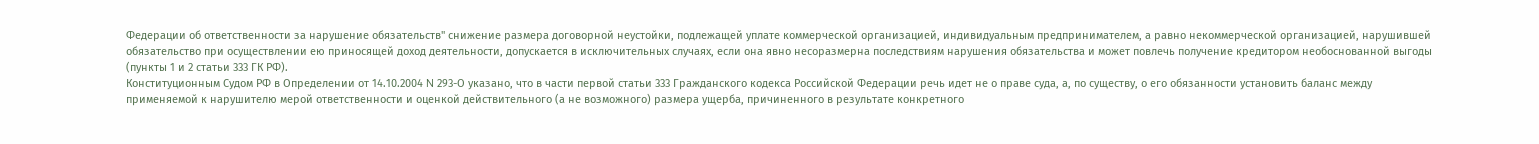Федерации об ответственности за нарушение обязательств" снижение размера договорной неустойки, подлежащей уплате коммерческой организацией, индивидуальным предпринимателем, а равно некоммерческой организацией, нарушившей обязательство при осуществлении ею приносящей доход деятельности, допускается в исключительных случаях, если она явно несоразмерна последствиям нарушения обязательства и может повлечь получение кредитором необоснованной выгоды (пункты 1 и 2 статьи 333 ГК РФ).
Конституционным Судом РФ в Определении от 14.10.2004 N 293-О указано, что в части первой статьи 333 Гражданского кодекса Российской Федерации речь идет не о праве суда, а, по существу, о его обязанности установить баланс между применяемой к нарушителю мерой ответственности и оценкой действительного (а не возможного) размера ущерба, причиненного в результате конкретного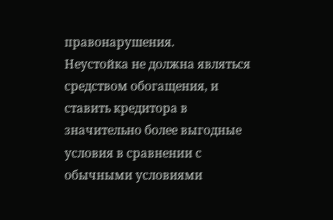правонарушения.
Неустойка не должна являться средством обогащения, и ставить кредитора в значительно более выгодные условия в сравнении с обычными условиями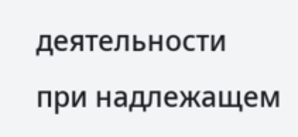деятельности при надлежащем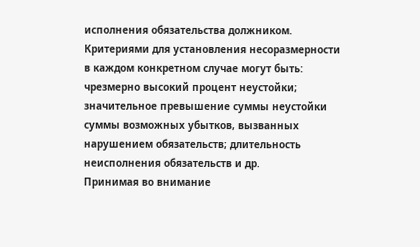исполнения обязательства должником.
Критериями для установления несоразмерности в каждом конкретном случае могут быть: чрезмерно высокий процент неустойки; значительное превышение суммы неустойки суммы возможных убытков, вызванных нарушением обязательств; длительность неисполнения обязательств и др.
Принимая во внимание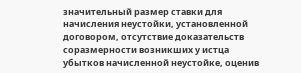значительный размер ставки для начисления неустойки, установленной договором, отсутствие доказательств соразмерности возникших у истца убытков начисленной неустойке, оценив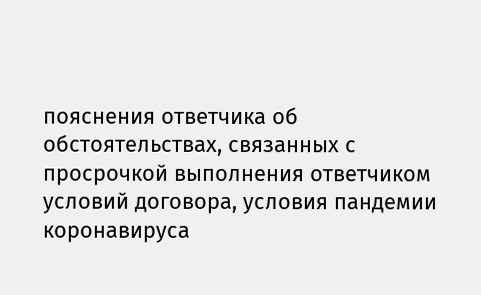пояснения ответчика об обстоятельствах, связанных с просрочкой выполнения ответчиком условий договора, условия пандемии коронавируса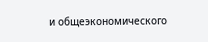и общеэкономического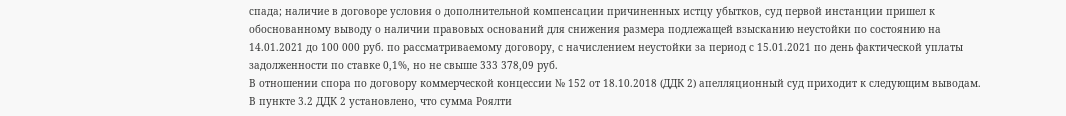спада; наличие в договоре условия о дополнительной компенсации причиненных истцу убытков, суд первой инстанции пришел к обоснованному выводу о наличии правовых оснований для снижения размера подлежащей взысканию неустойки по состоянию на 14.01.2021 до 100 000 руб. по рассматриваемому договору, с начислением неустойки за период с 15.01.2021 по день фактической уплаты задолженности по ставке 0,1%, но не свыше 333 378,09 руб.
В отношении спора по договору коммерческой концессии № 152 от 18.10.2018 (ДДК 2) апелляционный суд приходит к следующим выводам.
В пункте 3.2 ДДК 2 установлено, что сумма Роялти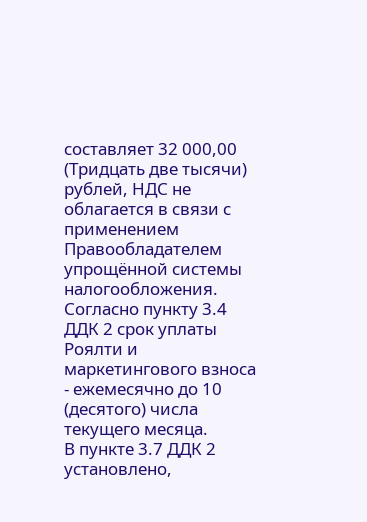составляет 32 000,00 (Тридцать две тысячи) рублей, НДС не облагается в связи с применением Правообладателем упрощённой системы налогообложения.
Согласно пункту 3.4 ДДК 2 срок уплаты Роялти и маркетингового взноса - ежемесячно до 10 (десятого) числа текущего месяца.
В пункте 3.7 ДДК 2 установлено,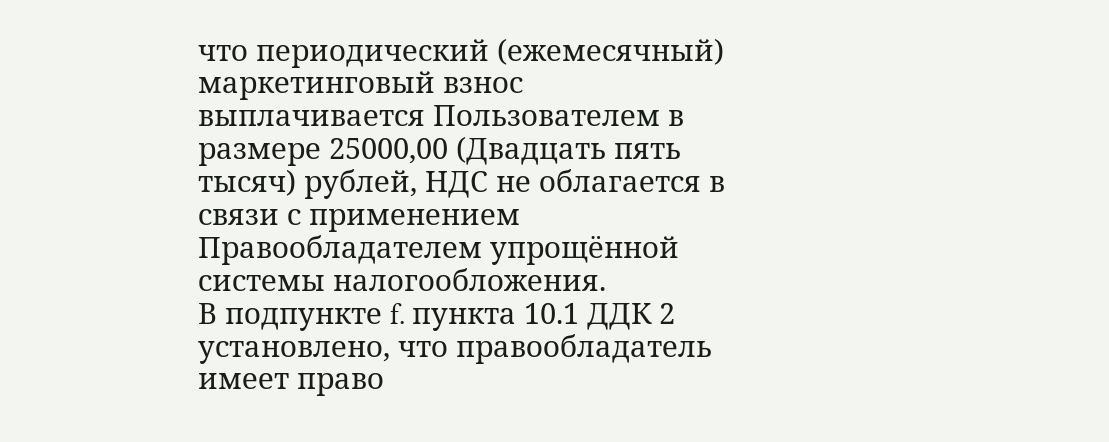что периодический (ежемесячный) маркетинговый взнос выплачивается Пользователем в размере 25000,00 (Двадцать пять тысяч) рублей, НДС не облагается в связи с применением Правообладателем упрощённой системы налогообложения.
В подпункте f. пункта 10.1 ДДК 2 установлено, что правообладатель имеет право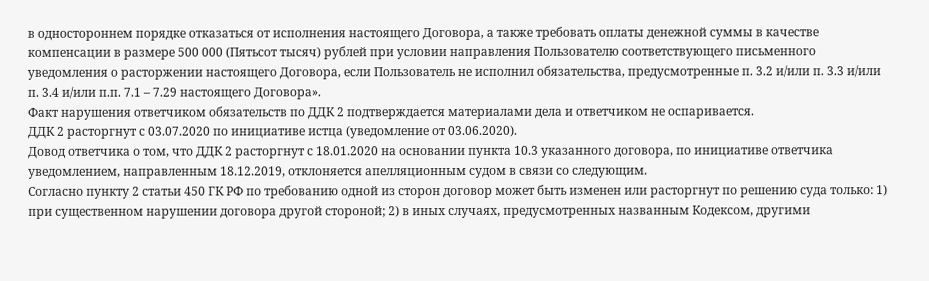в одностороннем порядке отказаться от исполнения настоящего Договора, а также требовать оплаты денежной суммы в качестве компенсации в размере 500 000 (Пятьсот тысяч) рублей при условии направления Пользователю соответствующего письменного уведомления о расторжении настоящего Договора, если Пользователь не исполнил обязательства, предусмотренные п. 3.2 и/или п. 3.3 и/или п. 3.4 и/или п.п. 7.1 – 7.29 настоящего Договора».
Факт нарушения ответчиком обязательств по ДДК 2 подтверждается материалами дела и ответчиком не оспаривается.
ДДК 2 расторгнут с 03.07.2020 по инициативе истца (уведомление от 03.06.2020).
Довод ответчика о том, что ДДК 2 расторгнут с 18.01.2020 на основании пункта 10.3 указанного договора, по инициативе ответчика уведомлением, направленным 18.12.2019, отклоняется апелляционным судом в связи со следующим.
Согласно пункту 2 статьи 450 ГК РФ по требованию одной из сторон договор может быть изменен или расторгнут по решению суда только: 1) при существенном нарушении договора другой стороной; 2) в иных случаях, предусмотренных названным Кодексом, другими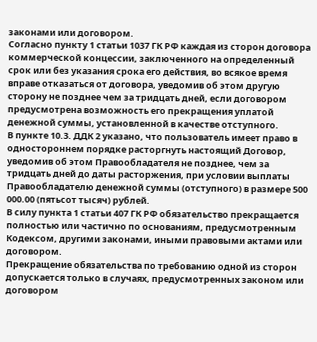законами или договором.
Согласно пункту 1 статьи 1037 ГК РФ каждая из сторон договора коммерческой концессии, заключенного на определенный срок или без указания срока его действия, во всякое время вправе отказаться от договора, уведомив об этом другую сторону не позднее чем за тридцать дней, если договором предусмотрена возможность его прекращения уплатой денежной суммы, установленной в качестве отступного.
В пункте 10.3. ДДК 2 указано, что пользователь имеет право в одностороннем порядке расторгнуть настоящий Договор, уведомив об этом Правообладателя не позднее, чем за тридцать дней до даты расторжения, при условии выплаты Правообладателю денежной суммы (отступного) в размере 500 000.00 (пятьсот тысяч) рублей.
В силу пункта 1 статьи 407 ГК РФ обязательство прекращается полностью или частично по основаниям, предусмотренным Кодексом, другими законами, иными правовыми актами или договором.
Прекращение обязательства по требованию одной из сторон допускается только в случаях, предусмотренных законом или договором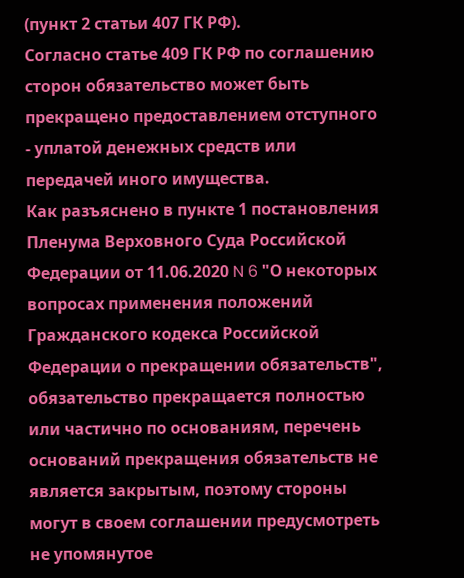(пункт 2 статьи 407 ГК РФ).
Согласно статье 409 ГК РФ по соглашению сторон обязательство может быть прекращено предоставлением отступного - уплатой денежных средств или передачей иного имущества.
Как разъяснено в пункте 1 постановления Пленума Верховного Суда Российской Федерации от 11.06.2020 N 6 "О некоторых вопросах применения положений Гражданского кодекса Российской Федерации о прекращении обязательств", обязательство прекращается полностью или частично по основаниям, перечень оснований прекращения обязательств не является закрытым, поэтому стороны могут в своем соглашении предусмотреть не упомянутое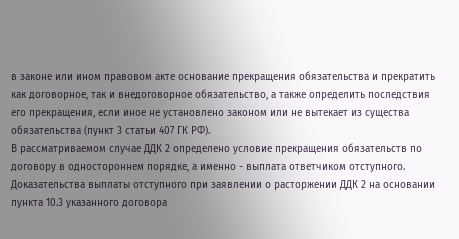в законе или ином правовом акте основание прекращения обязательства и прекратить как договорное, так и внедоговорное обязательство, а также определить последствия его прекращения, если иное не установлено законом или не вытекает из существа обязательства (пункт 3 статьи 407 ГК РФ).
В рассматриваемом случае ДДК 2 определено условие прекращения обязательств по договору в одностороннем порядке, а именно - выплата ответчиком отступного.
Доказательства выплаты отступного при заявлении о расторжении ДДК 2 на основании пункта 10.3 указанного договора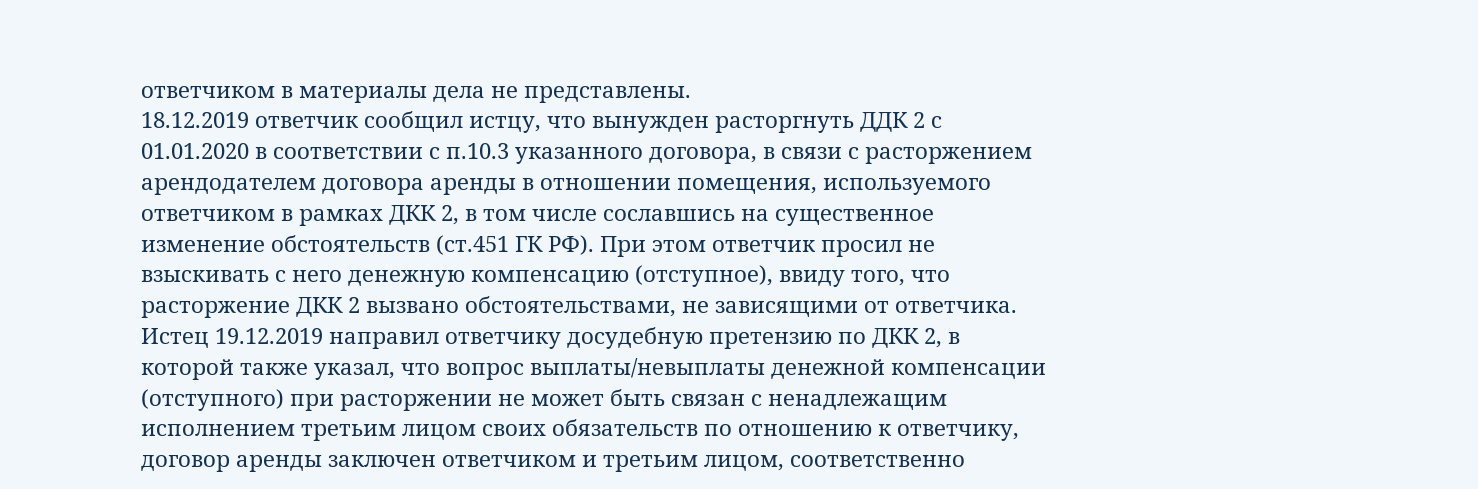ответчиком в материалы дела не представлены.
18.12.2019 ответчик сообщил истцу, что вынужден расторгнуть ДДК 2 с 01.01.2020 в соответствии с п.10.3 указанного договора, в связи с расторжением арендодателем договора аренды в отношении помещения, используемого ответчиком в рамках ДКК 2, в том числе сославшись на существенное изменение обстоятельств (ст.451 ГК РФ). При этом ответчик просил не взыскивать с него денежную компенсацию (отступное), ввиду того, что расторжение ДКК 2 вызвано обстоятельствами, не зависящими от ответчика.
Истец 19.12.2019 направил ответчику досудебную претензию по ДКК 2, в которой также указал, что вопрос выплаты/невыплаты денежной компенсации (отступного) при расторжении не может быть связан с ненадлежащим исполнением третьим лицом своих обязательств по отношению к ответчику, договор аренды заключен ответчиком и третьим лицом, соответственно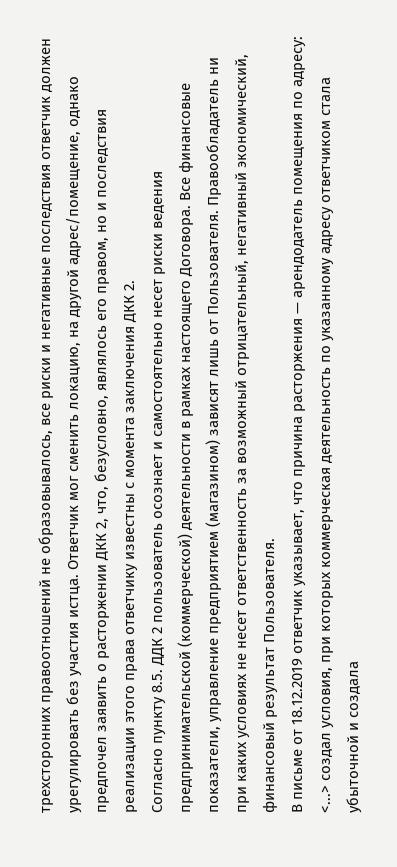трехсторонних правоотношений не образовывалось, все риски и негативные последствия ответчик должен урегулировать без участия истца. Ответчик мог сменить локацию, на другой адрес/помещение, однако предпочел заявить о расторжении ДКК 2, что, безусловно, являлось его правом, но и последствия реализации этого права ответчику известны с момента заключения ДКК 2.
Согласно пункту 8.5. ДДК 2 пользователь осознает и самостоятельно несет риски ведения предпринимательской (коммерческой) деятельности в рамках настоящего Договора. Все финансовые показатели, управление предприятием (магазином) зависят лишь от Пользователя. Правообладатель ни при каких условиях не несет ответственность за возможный отрицательный, негативный экономический, финансовый результат Пользователя.
В письме от 18.12.2019 ответчик указывает, что причина расторжения — арендодатель помещения по адресу: <...> создал условия, при которых коммерческая деятельность по указанному адресу ответчиком стала убыточной и создала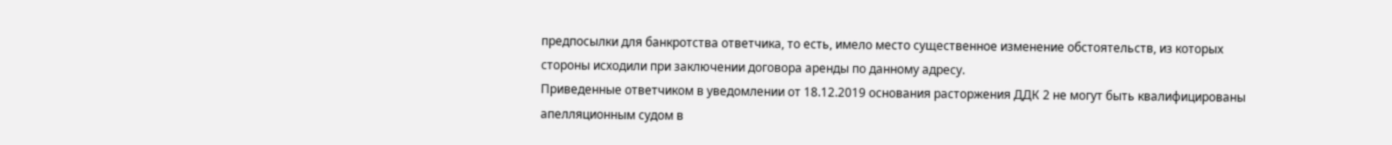предпосылки для банкротства ответчика, то есть, имело место существенное изменение обстоятельств, из которых стороны исходили при заключении договора аренды по данному адресу.
Приведенные ответчиком в уведомлении от 18.12.2019 основания расторжения ДДК 2 не могут быть квалифицированы апелляционным судом в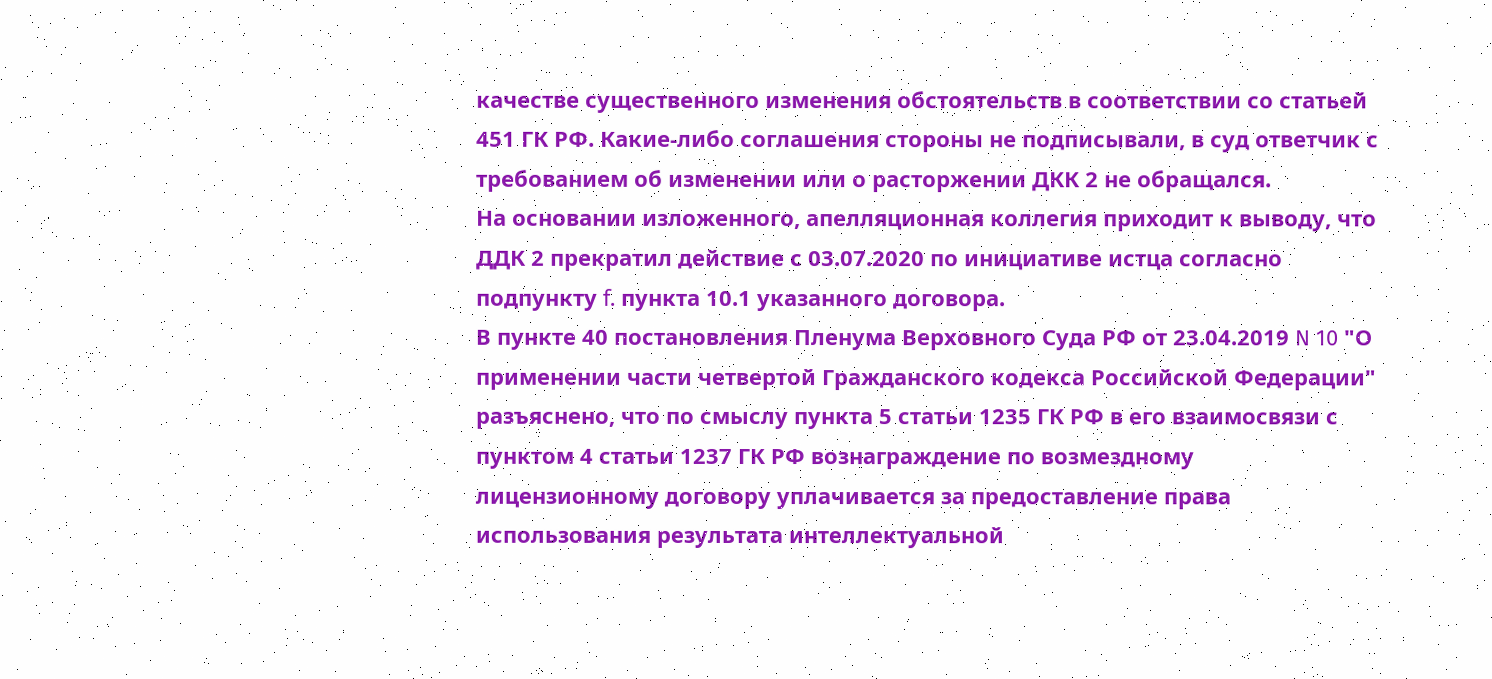качестве существенного изменения обстоятельств в соответствии со статьей 451 ГК РФ. Какие-либо соглашения стороны не подписывали, в суд ответчик с требованием об изменении или о расторжении ДКК 2 не обращался.
На основании изложенного, апелляционная коллегия приходит к выводу, что ДДК 2 прекратил действие с 03.07.2020 по инициативе истца согласно подпункту f. пункта 10.1 указанного договора.
В пункте 40 постановления Пленума Верховного Суда РФ от 23.04.2019 N 10 "О применении части четвертой Гражданского кодекса Российской Федерации" разъяснено, что по смыслу пункта 5 статьи 1235 ГК РФ в его взаимосвязи с пунктом 4 статьи 1237 ГК РФ вознаграждение по возмездному лицензионному договору уплачивается за предоставление права использования результата интеллектуальной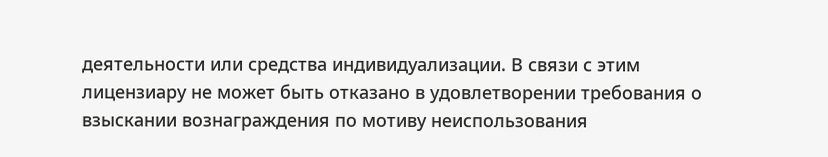деятельности или средства индивидуализации. В связи с этим лицензиару не может быть отказано в удовлетворении требования о взыскании вознаграждения по мотиву неиспользования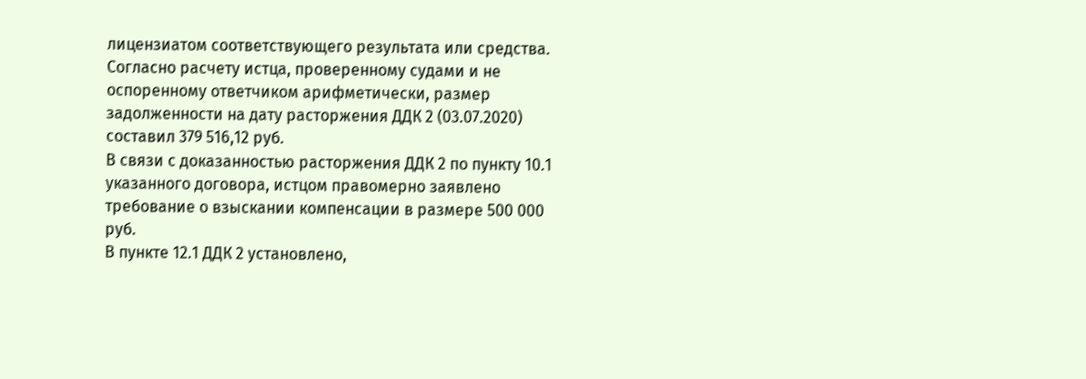лицензиатом соответствующего результата или средства.
Согласно расчету истца, проверенному судами и не оспоренному ответчиком арифметически, размер задолженности на дату расторжения ДДК 2 (03.07.2020) составил 379 516,12 руб.
В связи с доказанностью расторжения ДДК 2 по пункту 10.1 указанного договора, истцом правомерно заявлено требование о взыскании компенсации в размере 500 000 руб.
В пункте 12.1 ДДК 2 установлено,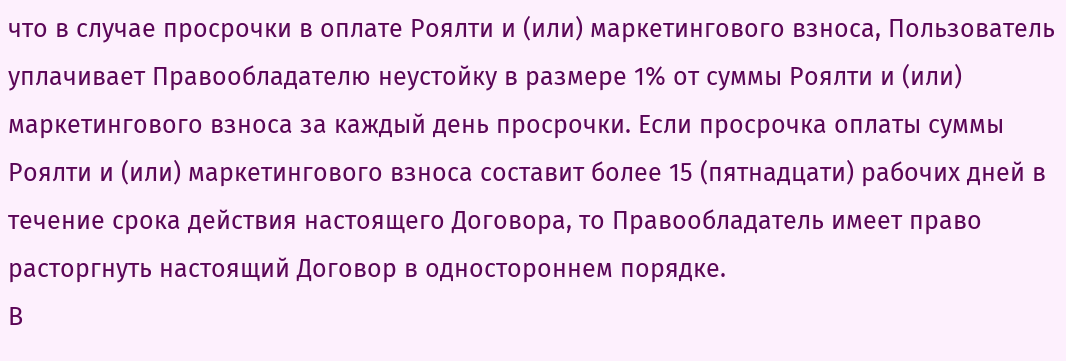что в случае просрочки в оплате Роялти и (или) маркетингового взноса, Пользователь уплачивает Правообладателю неустойку в размере 1% от суммы Роялти и (или) маркетингового взноса за каждый день просрочки. Если просрочка оплаты суммы Роялти и (или) маркетингового взноса составит более 15 (пятнадцати) рабочих дней в течение срока действия настоящего Договора, то Правообладатель имеет право расторгнуть настоящий Договор в одностороннем порядке.
В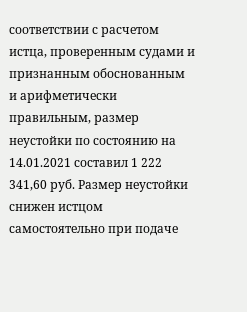соответствии с расчетом истца, проверенным судами и признанным обоснованным и арифметически правильным, размер неустойки по состоянию на 14.01.2021 составил 1 222 341,60 руб. Размер неустойки снижен истцом самостоятельно при подаче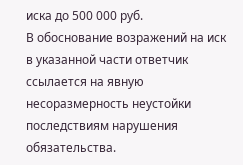иска до 500 000 руб.
В обоснование возражений на иск в указанной части ответчик ссылается на явную несоразмерность неустойки последствиям нарушения обязательства.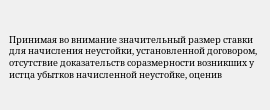Принимая во внимание значительный размер ставки для начисления неустойки, установленной договором, отсутствие доказательств соразмерности возникших у истца убытков начисленной неустойке, оценив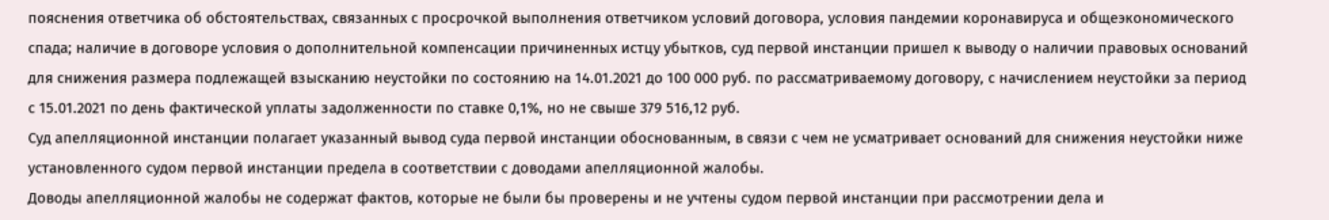пояснения ответчика об обстоятельствах, связанных с просрочкой выполнения ответчиком условий договора, условия пандемии коронавируса и общеэкономического спада; наличие в договоре условия о дополнительной компенсации причиненных истцу убытков, суд первой инстанции пришел к выводу о наличии правовых оснований для снижения размера подлежащей взысканию неустойки по состоянию на 14.01.2021 до 100 000 руб. по рассматриваемому договору, с начислением неустойки за период с 15.01.2021 по день фактической уплаты задолженности по ставке 0,1%, но не свыше 379 516,12 руб.
Суд апелляционной инстанции полагает указанный вывод суда первой инстанции обоснованным, в связи с чем не усматривает оснований для снижения неустойки ниже установленного судом первой инстанции предела в соответствии с доводами апелляционной жалобы.
Доводы апелляционной жалобы не содержат фактов, которые не были бы проверены и не учтены судом первой инстанции при рассмотрении дела и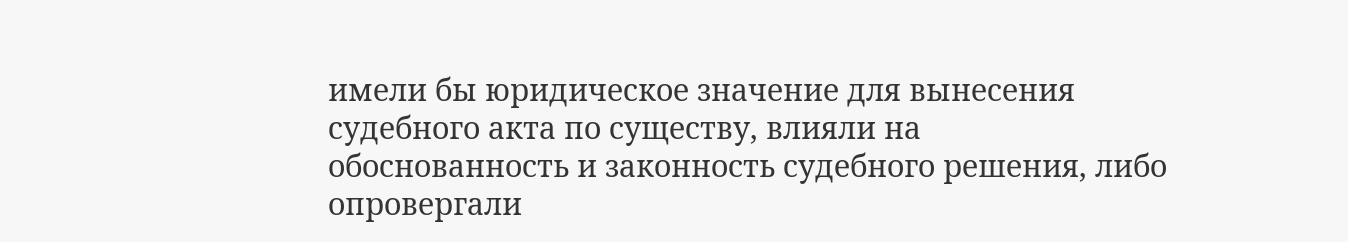имели бы юридическое значение для вынесения судебного акта по существу, влияли на обоснованность и законность судебного решения, либо опровергали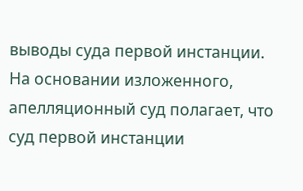выводы суда первой инстанции.
На основании изложенного, апелляционный суд полагает, что суд первой инстанции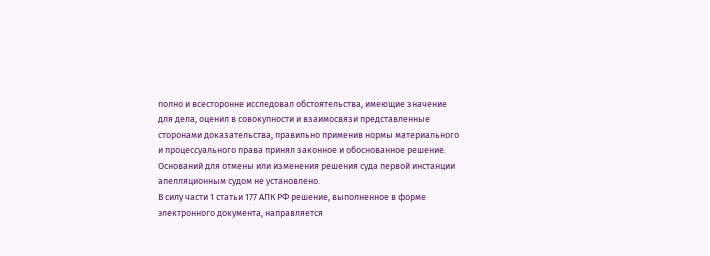полно и всесторонне исследовал обстоятельства, имеющие значение для дела, оценил в совокупности и взаимосвязи представленные сторонами доказательства, правильно применив нормы материального и процессуального права принял законное и обоснованное решение. Оснований для отмены или изменения решения суда первой инстанции апелляционным судом не установлено.
В силу части 1 статьи 177 АПК РФ решение, выполненное в форме электронного документа, направляется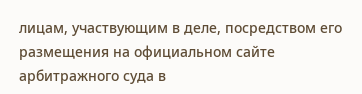лицам, участвующим в деле, посредством его размещения на официальном сайте арбитражного суда в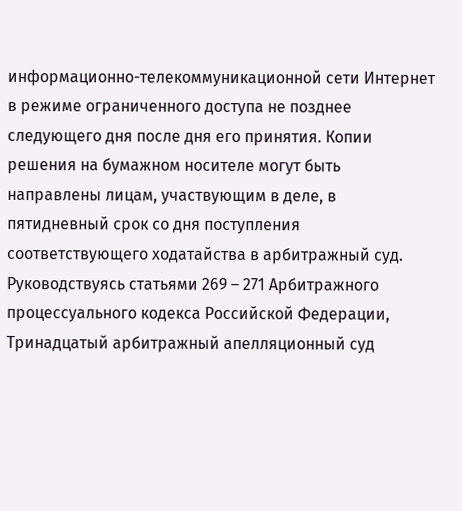информационно-телекоммуникационной сети Интернет в режиме ограниченного доступа не позднее следующего дня после дня его принятия. Копии решения на бумажном носителе могут быть направлены лицам, участвующим в деле, в пятидневный срок со дня поступления соответствующего ходатайства в арбитражный суд.
Руководствуясь статьями 269 – 271 Арбитражного процессуального кодекса Российской Федерации, Тринадцатый арбитражный апелляционный суд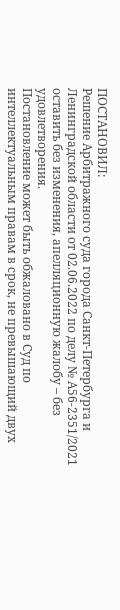ПОСТАНОВИЛ:
Решение Арбитражного суда города Санкт-Петербурга и Ленинградской области от 02.06.2022 по делу № А56-2351/2021 оставить без изменения, апелляционную жалобу – без удовлетворения.
Постановление может быть обжаловано в Суд по интеллектуальным правам в срок, не превышающий двух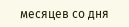месяцев со дня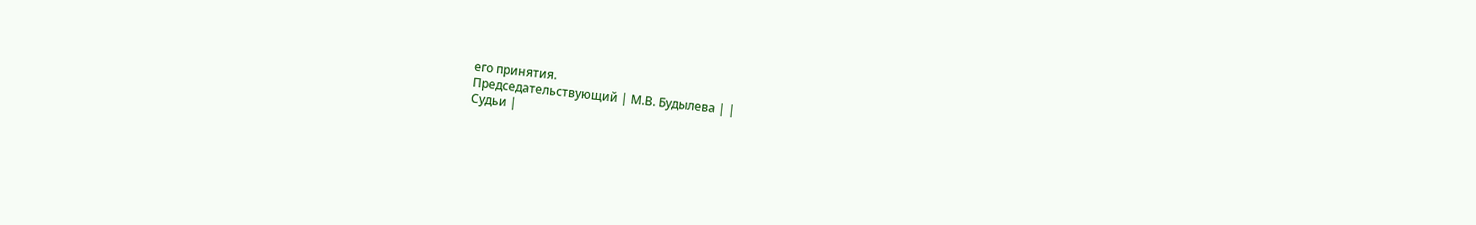его принятия.
Председательствующий | М.В. Будылева | |
Судьи |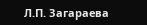Л.П. Загараева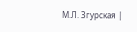М.Л. Згурская |